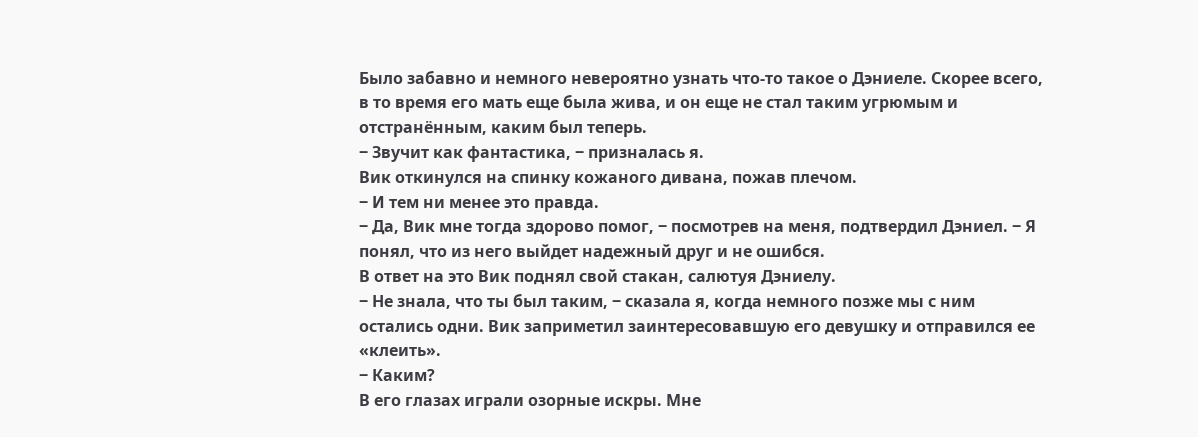Было забавно и немного невероятно узнать что-то такое о Дэниеле. Скорее всего, в то время его мать еще была жива, и он еще не стал таким угрюмым и отстранённым, каким был теперь.
‒ Звучит как фантастика, ‒ призналась я.
Вик откинулся на спинку кожаного дивана, пожав плечом.
‒ И тем ни менее это правда.
‒ Да, Вик мне тогда здорово помог, ‒ посмотрев на меня, подтвердил Дэниел. ‒ Я понял, что из него выйдет надежный друг и не ошибся.
В ответ на это Вик поднял свой стакан, салютуя Дэниелу.
‒ Не знала, что ты был таким, ‒ сказала я, когда немного позже мы с ним остались одни. Вик заприметил заинтересовавшую его девушку и отправился ее «клеить».
‒ Каким?
В его глазах играли озорные искры. Мне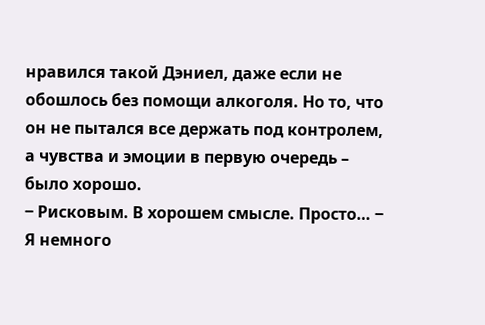нравился такой Дэниел, даже если не обошлось без помощи алкоголя. Но то, что он не пытался все держать под контролем, а чувства и эмоции в первую очередь – было хорошо.
‒ Рисковым. В хорошем смысле. Просто… ‒ Я немного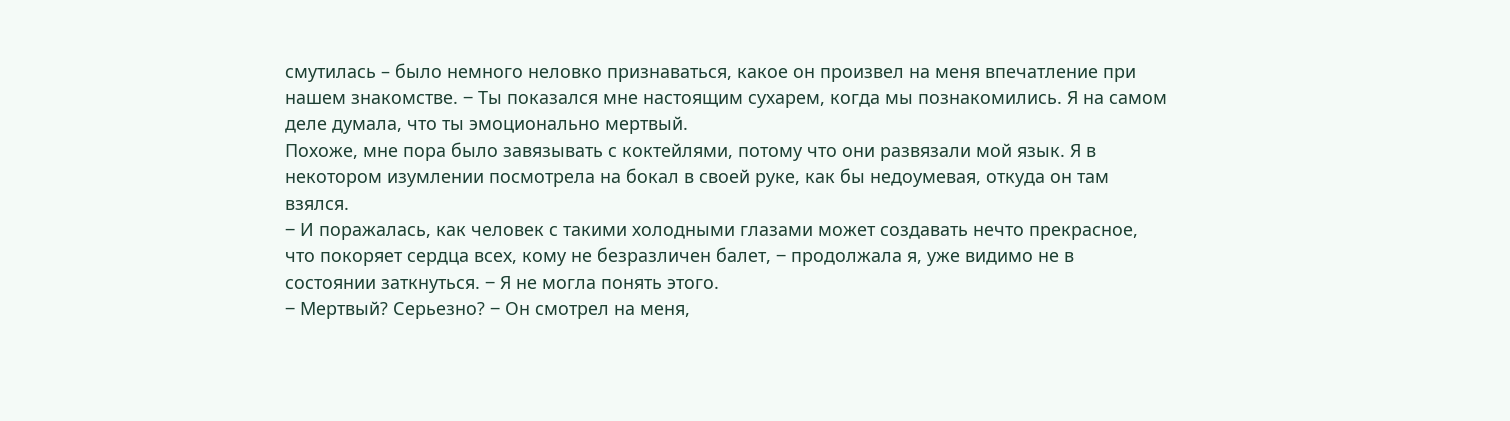смутилась – было немного неловко признаваться, какое он произвел на меня впечатление при нашем знакомстве. ‒ Ты показался мне настоящим сухарем, когда мы познакомились. Я на самом деле думала, что ты эмоционально мертвый.
Похоже, мне пора было завязывать с коктейлями, потому что они развязали мой язык. Я в некотором изумлении посмотрела на бокал в своей руке, как бы недоумевая, откуда он там взялся.
‒ И поражалась, как человек с такими холодными глазами может создавать нечто прекрасное, что покоряет сердца всех, кому не безразличен балет, ‒ продолжала я, уже видимо не в состоянии заткнуться. ‒ Я не могла понять этого.
‒ Мертвый? Серьезно? ‒ Он смотрел на меня,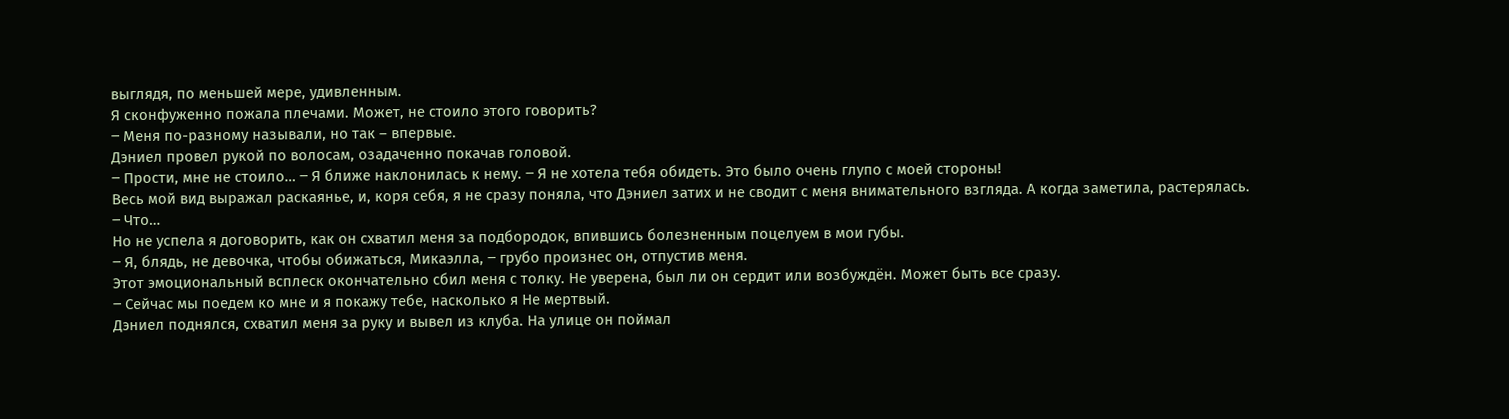выглядя, по меньшей мере, удивленным.
Я сконфуженно пожала плечами. Может, не стоило этого говорить?
‒ Меня по-разному называли, но так – впервые.
Дэниел провел рукой по волосам, озадаченно покачав головой.
‒ Прости, мне не стоило… ‒ Я ближе наклонилась к нему. ‒ Я не хотела тебя обидеть. Это было очень глупо с моей стороны!
Весь мой вид выражал раскаянье, и, коря себя, я не сразу поняла, что Дэниел затих и не сводит с меня внимательного взгляда. А когда заметила, растерялась.
‒ Что…
Но не успела я договорить, как он схватил меня за подбородок, впившись болезненным поцелуем в мои губы.
‒ Я, блядь, не девочка, чтобы обижаться, Микаэлла, ‒ грубо произнес он, отпустив меня.
Этот эмоциональный всплеск окончательно сбил меня с толку. Не уверена, был ли он сердит или возбуждён. Может быть все сразу.
‒ Сейчас мы поедем ко мне и я покажу тебе, насколько я Не мертвый.
Дэниел поднялся, схватил меня за руку и вывел из клуба. На улице он поймал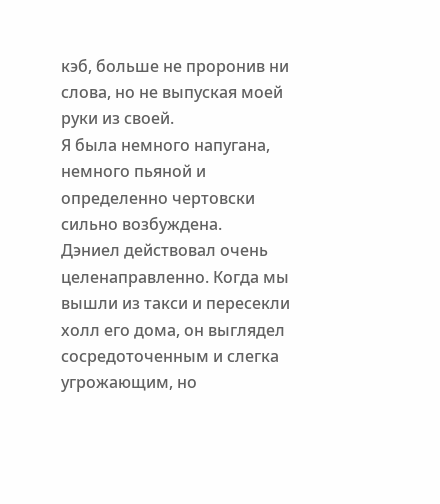кэб, больше не проронив ни слова, но не выпуская моей руки из своей.
Я была немного напугана, немного пьяной и определенно чертовски сильно возбуждена.
Дэниел действовал очень целенаправленно. Когда мы вышли из такси и пересекли холл его дома, он выглядел сосредоточенным и слегка угрожающим, но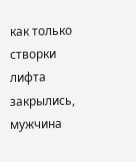как только створки лифта закрылись, мужчина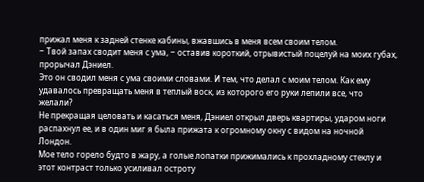прижал меня к задней стенке кабины, вжавшись в меня всем своим телом.
‒ Твой запах сводит меня с ума, ‒ оставив короткий, отрывистый поцелуй на моих губах, прорычал Дэниел.
Это он сводил меня с ума своими словами. И тем, что делал с моим телом. Как ему удавалось превращать меня в теплый воск, из которого его руки лепили все, что желали?
Не прекращая целовать и касаться меня, Дэниел открыл дверь квартиры, ударом ноги распахнул ее, и в один миг я была прижата к огромному окну с видом на ночной Лондон.
Мое тело горело будто в жару, а голые лопатки прижимались к прохладному стеклу и этот контраст только усиливал остроту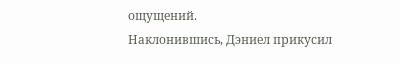ощущений.
Наклонившись, Дэниел прикусил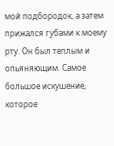мой подбородок, а затем прижался губами к моему рту. Он был теплым и опьяняющим. Самое большое искушение, которое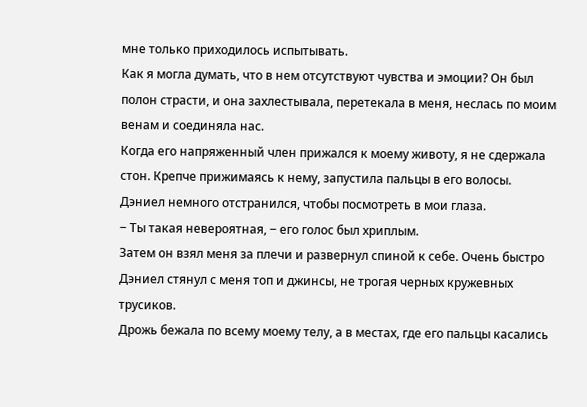мне только приходилось испытывать.
Как я могла думать, что в нем отсутствуют чувства и эмоции? Он был полон страсти, и она захлестывала, перетекала в меня, неслась по моим венам и соединяла нас.
Когда его напряженный член прижался к моему животу, я не сдержала стон. Крепче прижимаясь к нему, запустила пальцы в его волосы.
Дэниел немного отстранился, чтобы посмотреть в мои глаза.
‒ Ты такая невероятная, ‒ его голос был хриплым.
Затем он взял меня за плечи и развернул спиной к себе. Очень быстро Дэниел стянул с меня топ и джинсы, не трогая черных кружевных трусиков.
Дрожь бежала по всему моему телу, а в местах, где его пальцы касались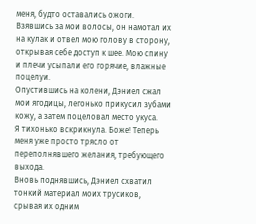меня, будто оставались ожоги.
Взявшись за мои волосы, он намотал их на кулак и отвел мою голову в сторону, открывая себе доступ к шее. Мою спину и плечи усыпали его горячие, влажные поцелуи.
Опустившись на колени, Дэниел сжал мои ягодицы, легонько прикусил зубами кожу, а затем поцеловал место укуса.
Я тихонько вскрикнула. Боже! Теперь меня уже просто трясло от переполнявшего желания, требующего выхода.
Вновь поднявшись, Дэниел схватил тонкий материал моих трусиков, срывая их одним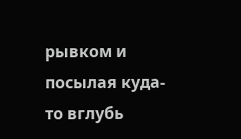рывком и посылая куда-то вглубь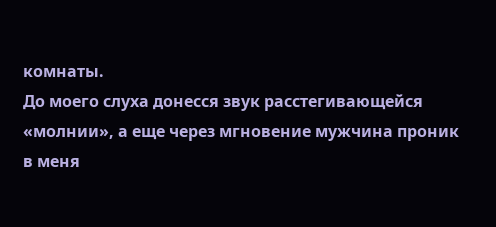комнаты.
До моего слуха донесся звук расстегивающейся «молнии», а еще через мгновение мужчина проник в меня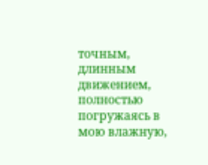точным, длинным движением, полностью погружаясь в мою влажную,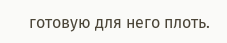готовую для него плоть.